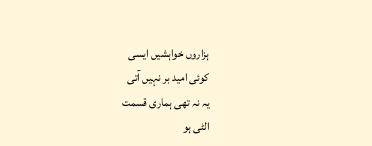ہزاروں خواہشیں ایسی
کوئی امید بر نہیں آتی
یہ نہ تھی ہماری قسمت
الٹی ہو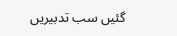گئیں سب تدبیریں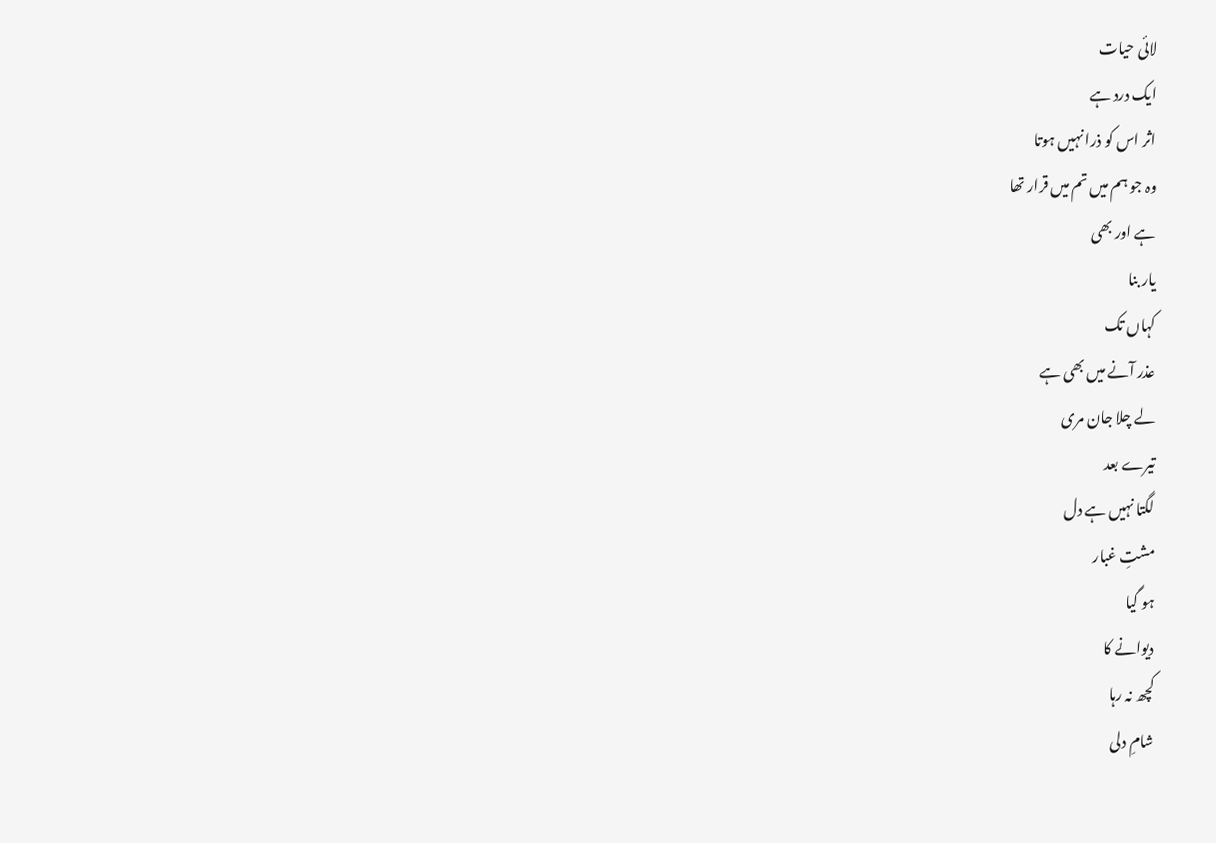لائی حیات
ایک درد ہے
اثر اس کو ذرا نہیں ہوتا
وہ جو ہم میں تم میں قرار تھا
ہے اور بھی
یار بنا
کہاں تک
عذر آنے میں بھی ہے
لے چلا جان مری
تیرے بعد
لگتا نہیں ہے دل
مشتِ غبار
ہو گیا
دیوانے کا
کچھ نہ رہا
شامِ دلی